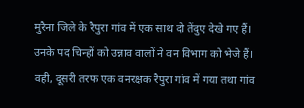मुरैना जिले के रैपुरा गांव में एक साथ दो तेंदुए देखे गए हैं। उनके पद चिन्हों को उन्नाव वालों ने वन विभाग को भेजे हैं। वही, दूसरी तरफ एक वनरक्षक रैपुरा गांव में गया तथा गांव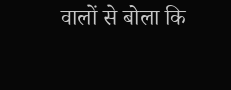वालों से बोला कि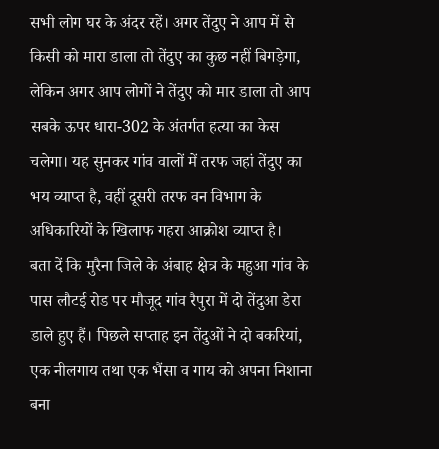सभी लोग घर के अंदर रहें। अगर तेंदुए ने आप में से किसी को मारा डाला तो तेंदुए का कुछ नहीं बिगड़ेगा, लेकिन अगर आप लोगों ने तेंदुए को मार डाला तो आप सबके ऊपर धारा-302 के अंतर्गत हत्या का केस चलेगा। यह सुनकर गांव वालों में तरफ जहां तेंदुए का भय व्याप्त है, वहीं दूसरी तरफ वन विभाग के अधिकारियों के खिलाफ गहरा आक्रोश व्याप्त है।
बता दें कि मुरैना जिले के अंबाह क्षेत्र के महुआ गांव के पास लौटई रोड पर मौजूद गांव रैपुरा में दो तेंदुआ डेरा डाले हुए हैं। पिछले सप्ताह इन तेंदुओं ने दो बकरियां, एक नीलगाय तथा एक भैंसा व गाय को अपना निशाना बना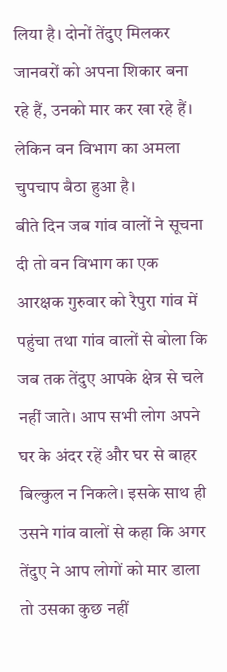लिया है। दोनों तेंदुए मिलकर जानवरों को अपना शिकार बना रहे हैं, उनको मार कर खा रहे हैं। लेकिन वन विभाग का अमला चुपचाप बैठा हुआ है।
बीते दिन जब गांव वालों ने सूचना दी तो वन विभाग का एक आरक्षक गुरुवार को रैपुरा गांव में पहुंचा तथा गांव वालों से बोला कि जब तक तेंदुए आपके क्षेत्र से चले नहीं जाते। आप सभी लोग अपने घर के अंदर रहें और घर से बाहर बिल्कुल न निकले। इसके साथ ही उसने गांव वालों से कहा कि अगर तेंदुए ने आप लोगों को मार डाला तो उसका कुछ नहीं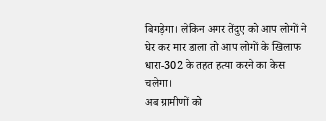बिगड़ेगा। लेकिन अगर तेंदुए को आप लोगों ने घेर कर मार डाला तो आप लोगों के खिलाफ धारा-302 के तहत हत्या करने का केस चलेगा।
अब ग्रामीणों को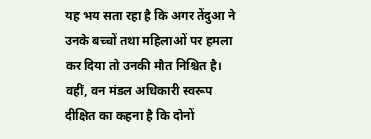यह भय सता रहा है कि अगर तेंदुआ ने उनके बच्चों तथा महिलाओं पर हमला कर दिया तो उनकी मौत निश्चित है। वहीं, वन मंडल अधिकारी स्वरूप दीक्षित का कहना है कि दोनों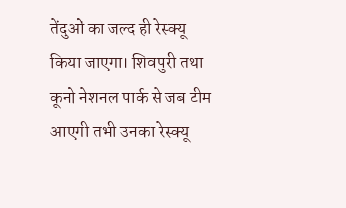तेंदुओं का जल्द ही रेस्क्यू किया जाएगा। शिवपुरी तथा कूनो नेशनल पार्क से जब टीम आएगी तभी उनका रेस्क्यू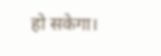हो सकेगा।